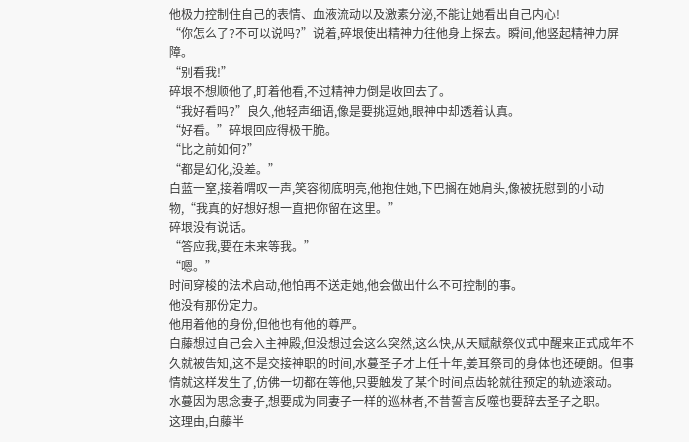他极力控制住自己的表情、血液流动以及激素分泌,不能让她看出自己内心!
“你怎么了?不可以说吗?”说着,碎垠使出精神力往他身上探去。瞬间,他竖起精神力屏障。
“别看我!”
碎垠不想顺他了,盯着他看,不过精神力倒是收回去了。
“我好看吗?”良久,他轻声细语,像是要挑逗她,眼神中却透着认真。
“好看。”碎垠回应得极干脆。
“比之前如何?”
“都是幻化,没差。”
白蓝一窒,接着喟叹一声,笑容彻底明亮,他抱住她,下巴搁在她肩头,像被抚慰到的小动物,“我真的好想好想一直把你留在这里。”
碎垠没有说话。
“答应我,要在未来等我。”
“嗯。”
时间穿梭的法术启动,他怕再不送走她,他会做出什么不可控制的事。
他没有那份定力。
他用着他的身份,但他也有他的尊严。
白藤想过自己会入主神殿,但没想过会这么突然,这么快,从天赋献祭仪式中醒来正式成年不久就被告知,这不是交接神职的时间,水蔓圣子才上任十年,姜耳祭司的身体也还硬朗。但事情就这样发生了,仿佛一切都在等他,只要触发了某个时间点齿轮就往预定的轨迹滚动。
水蔓因为思念妻子,想要成为同妻子一样的巡林者,不昔誓言反噬也要辞去圣子之职。
这理由,白藤半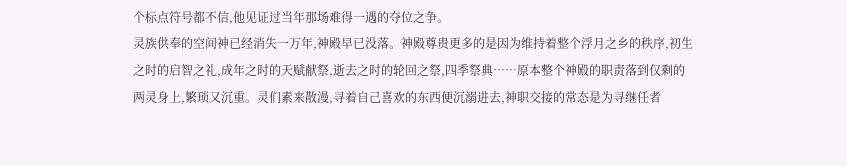个标点符号都不信,他见证过当年那场难得一遇的夺位之争。
灵族供奉的空间神已经消失一万年,神殿早已没落。神殿尊贵更多的是因为维持着整个浮月之乡的秩序,初生之时的启智之礼,成年之时的天赋献祭,逝去之时的轮回之祭,四季祭典……原本整个神殿的职责落到仅剩的两灵身上,繁琐又沉重。灵们素来散漫,寻着自己喜欢的东西便沉溺进去,神职交接的常态是为寻继任者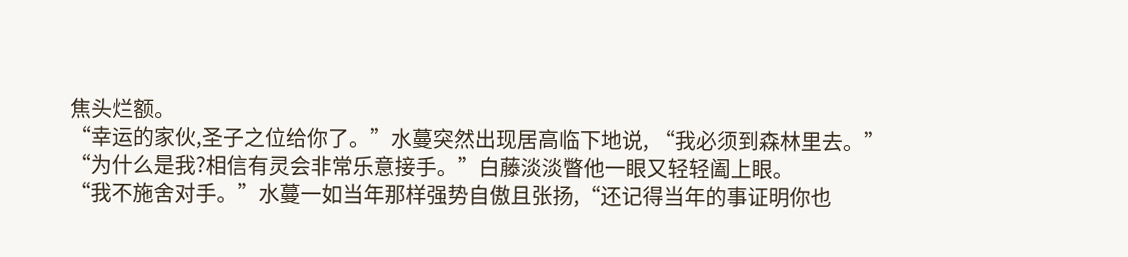焦头烂额。
“幸运的家伙,圣子之位给你了。”水蔓突然出现居高临下地说, “我必须到森林里去。”
“为什么是我?相信有灵会非常乐意接手。”白藤淡淡瞥他一眼又轻轻阖上眼。
“我不施舍对手。”水蔓一如当年那样强势自傲且张扬,“还记得当年的事证明你也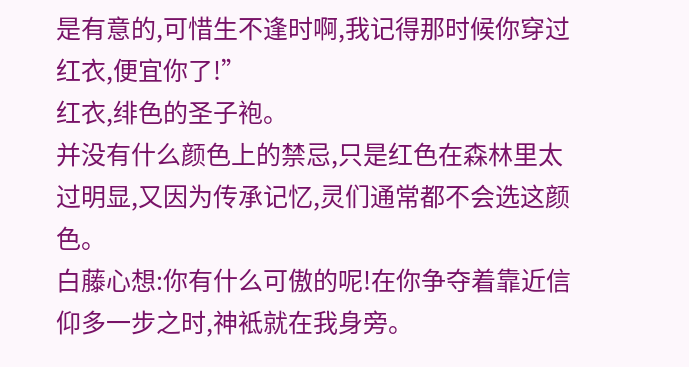是有意的,可惜生不逢时啊,我记得那时候你穿过红衣,便宜你了!”
红衣,绯色的圣子袍。
并没有什么颜色上的禁忌,只是红色在森林里太过明显,又因为传承记忆,灵们通常都不会选这颜色。
白藤心想:你有什么可傲的呢!在你争夺着靠近信仰多一步之时,神袛就在我身旁。